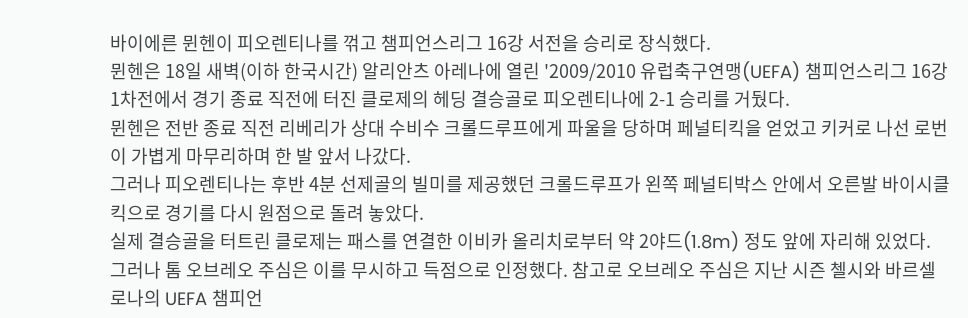바이에른 뮌헨이 피오렌티나를 꺾고 챔피언스리그 16강 서전을 승리로 장식했다.
뮌헨은 18일 새벽(이하 한국시간) 알리안츠 아레나에 열린 '2009/2010 유럽축구연맹(UEFA) 챔피언스리그 16강 1차전에서 경기 종료 직전에 터진 클로제의 헤딩 결승골로 피오렌티나에 2-1 승리를 거뒀다.
뮌헨은 전반 종료 직전 리베리가 상대 수비수 크롤드루프에게 파울을 당하며 페널티킥을 얻었고 키커로 나선 로번이 가볍게 마무리하며 한 발 앞서 나갔다.
그러나 피오렌티나는 후반 4분 선제골의 빌미를 제공했던 크롤드루프가 왼쪽 페널티박스 안에서 오른발 바이시클킥으로 경기를 다시 원점으로 돌려 놓았다.
실제 결승골을 터트린 클로제는 패스를 연결한 이비카 올리치로부터 약 2야드(1.8m) 정도 앞에 자리해 있었다. 그러나 톰 오브레오 주심은 이를 무시하고 득점으로 인정했다. 참고로 오브레오 주심은 지난 시즌 첼시와 바르셀로나의 UEFA 챔피언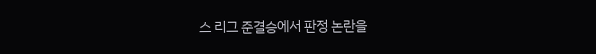스 리그 준결승에서 판정 논란을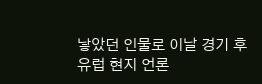낳았던 인물로 이날 경기 후 유럽 현지 언론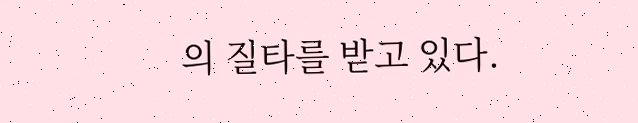의 질타를 받고 있다.